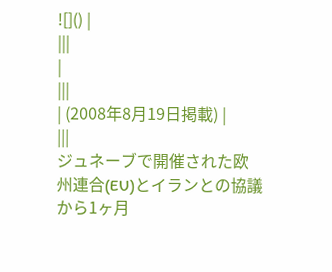![]() |
|||
|
|||
| (2008年8月19日掲載) |
|||
ジュネーブで開催された欧州連合(EU)とイランとの協議から1ヶ月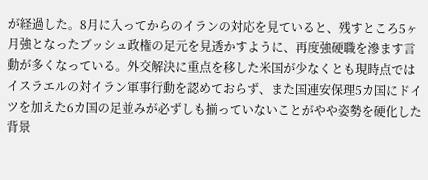が経過した。8月に入ってからのイランの対応を見ていると、残すところ5ヶ月強となったブッシュ政権の足元を見透かすように、再度強硬職を滲ます言動が多くなっている。外交解決に重点を移した米国が少なくとも現時点ではイスラエルの対イラン軍事行動を認めておらず、また国連安保理5カ国にドイツを加えた6カ国の足並みが必ずしも揃っていないことがやや姿勢を硬化した背景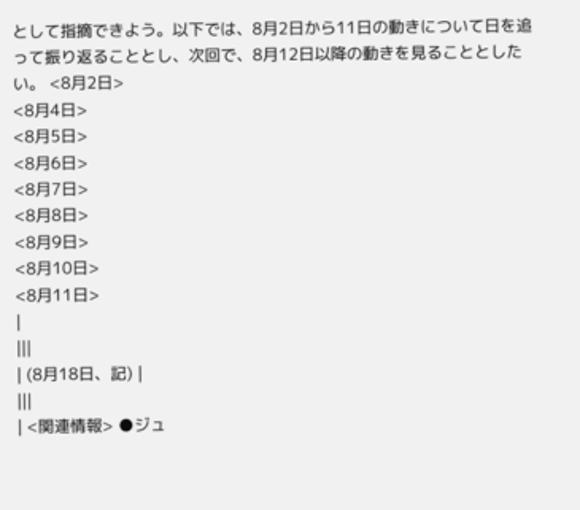として指摘できよう。以下では、8月2日から11日の動きについて日を追って振り返ることとし、次回で、8月12日以降の動きを見ることとしたい。 <8月2日>
<8月4日>
<8月5日>
<8月6日>
<8月7日>
<8月8日>
<8月9日>
<8月10日>
<8月11日>
|
|||
| (8月18日、記) |
|||
| <関連情報> ●ジュ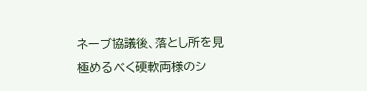ネーブ協議後、落とし所を見極めるべく硬軟両様のシ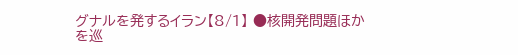グナルを発するイラン【8/1】 ●核開発問題ほかを巡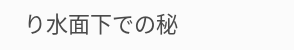り水面下での秘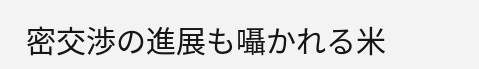密交渉の進展も囁かれる米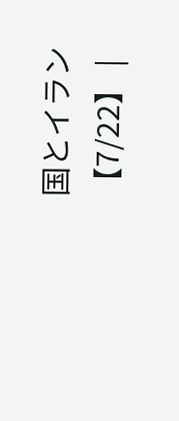国とイラン【7/22】 |